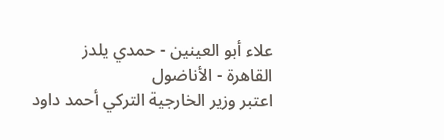علاء أبو العينين - حمدي يلدز
القاهرة - الأناضول
اعتبر وزير الخارجية التركي أحمد داود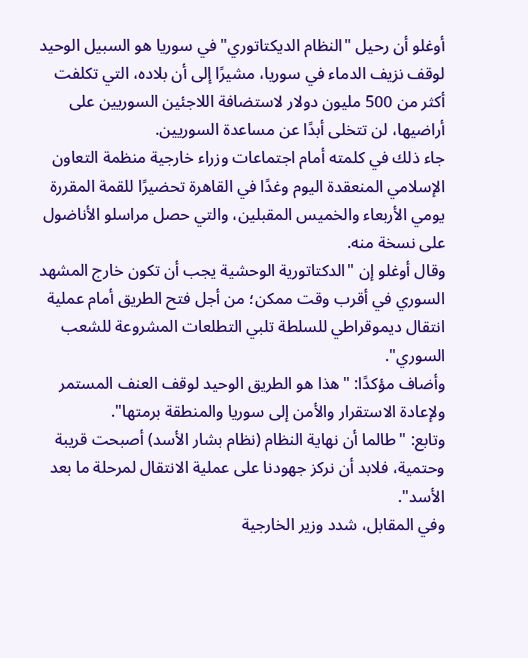أوغلو أن رحيل "النظام الديكتاتوري" في سوريا هو السبيل الوحيد لوقف نزيف الدماء في سوريا، مشيرًا إلى أن بلاده، التي تكلفت أكثر من 500 مليون دولار لاستضافة اللاجئين السوريين على أراضيها، لن تتخلى أبدًا عن مساعدة السوريين.
جاء ذلك في كلمته أمام اجتماعات وزراء خارجية منظمة التعاون الإسلامي المنعقدة اليوم وغدًا في القاهرة تحضيرًا للقمة المقررة يومي الأربعاء والخميس المقبلين، والتي حصل مراسلو الأناضول على نسخة منه.
وقال أوغلو إن "الدكتاتورية الوحشية يجب أن تكون خارج المشهد السوري في أقرب وقت ممكن؛ من أجل فتح الطريق أمام عملية انتقال ديموقراطي للسلطة تلبي التطلعات المشروعة للشعب السوري".
وأضاف مؤكدًا: "هذا هو الطريق الوحيد لوقف العنف المستمر ولإعادة الاستقرار والأمن إلى سوريا والمنطقة برمتها".
وتابع: "طالما أن نهاية النظام (نظام بشار الأسد) أصبحت قريبة وحتمية، فلابد أن نركز جهودنا على عملية الانتقال لمرحلة ما بعد الأسد".
وفي المقابل، شدد وزير الخارجية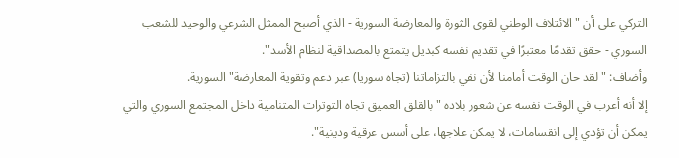التركي على أن "الائتلاف الوطني لقوى الثورة والمعارضة السورية - الذي أصبح الممثل الشرعي والوحيد للشعب السوري - حقق تقدمًا معتبرًا في تقديم نفسه كبديل يتمتع بالمصداقية لنظام الأسد".
وأضاف: "لقد حان الوقت أمامنا لأن نفي بالتزاماتنا (تجاه سوريا) عبر دعم وتقوية المعارضة" السورية.
إلا أنه أعرب في الوقت نفسه عن شعور بلاده "بالقلق العميق تجاه التوترات المتنامية داخل المجتمع السوري والتي يمكن أن تؤدي إلى انقسامات، لا يمكن علاجها، على أسس عرقية ودينية".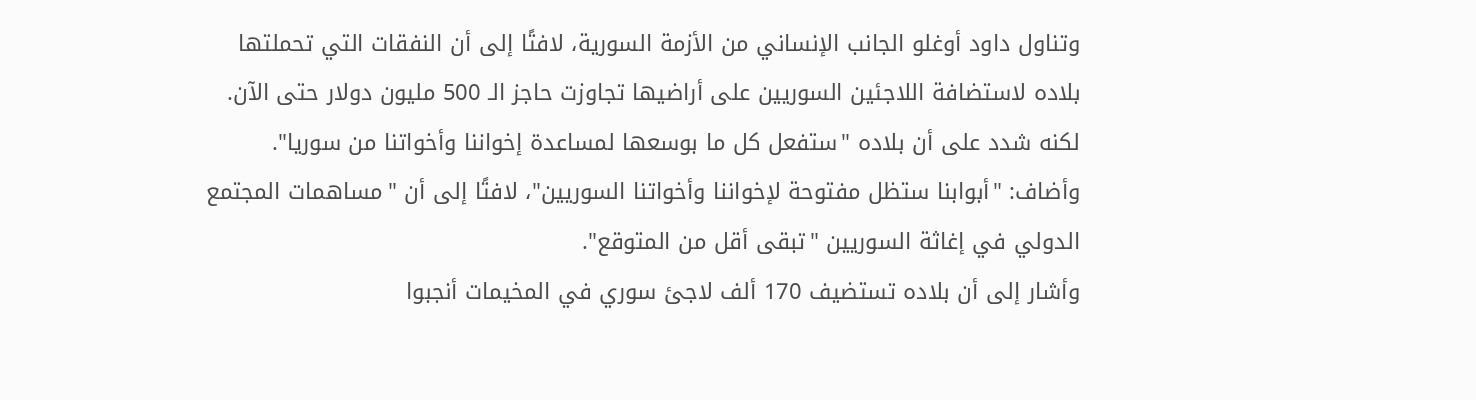وتناول داود أوغلو الجانب الإنساني من الأزمة السورية، لافتًا إلى أن النفقات التي تحملتها بلاده لاستضافة اللاجئين السوريين على أراضيها تجاوزت حاجز الـ 500 مليون دولار حتى الآن.
لكنه شدد على أن بلاده "ستفعل كل ما بوسعها لمساعدة إخواننا وأخواتنا من سوريا".
وأضاف: "أبوابنا ستظل مفتوحة لإخواننا وأخواتنا السوريين"، لافتًا إلى أن "مساهمات المجتمع الدولي في إغاثة السوريين "تبقى أقل من المتوقع".
وأشار إلى أن بلاده تستضيف 170 ألف لاجئ سوري في المخيمات أنجبوا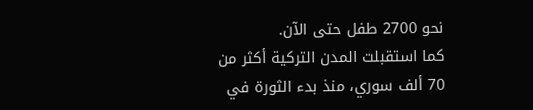نحو 2700 طفل حتى الآن.
كما استقبلت المدن التركية أكثر من 70 ألف سوري، منذ بدء الثورة في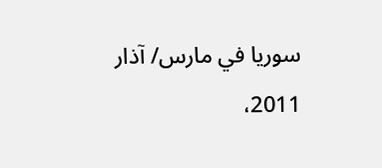سوريا في مارس/ آذار 2011،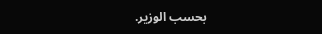بحسب الوزير.